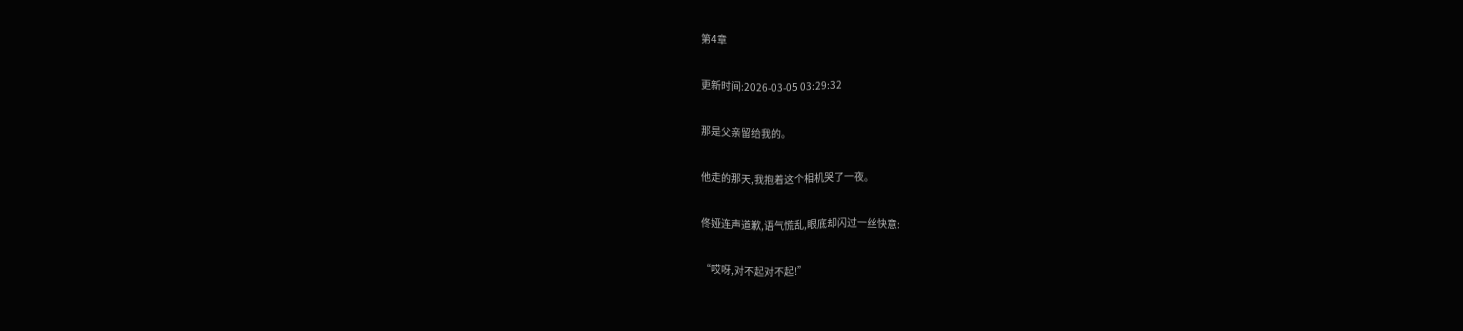第4章

更新时间:2026-03-05 03:29:32

那是父亲留给我的。

他走的那天,我抱着这个相机哭了一夜。

佟娅连声道歉,语气慌乱,眼底却闪过一丝快意:

“哎呀,对不起对不起!”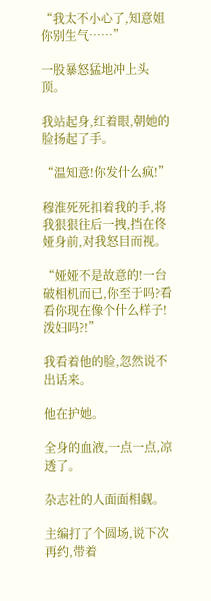“我太不小心了,知意姐你别生气……”

一股暴怒猛地冲上头顶。

我站起身,红着眼,朝她的脸扬起了手。

“温知意!你发什么疯!”

穆淮死死扣着我的手,将我狠狠往后一拽,挡在佟娅身前,对我怒目而视。

“娅娅不是故意的!一台破相机而已,你至于吗?看看你现在像个什么样子!泼妇吗?!”

我看着他的脸,忽然说不出话来。

他在护她。

全身的血液,一点一点,凉透了。

杂志社的人面面相觑。

主编打了个圆场,说下次再约,带着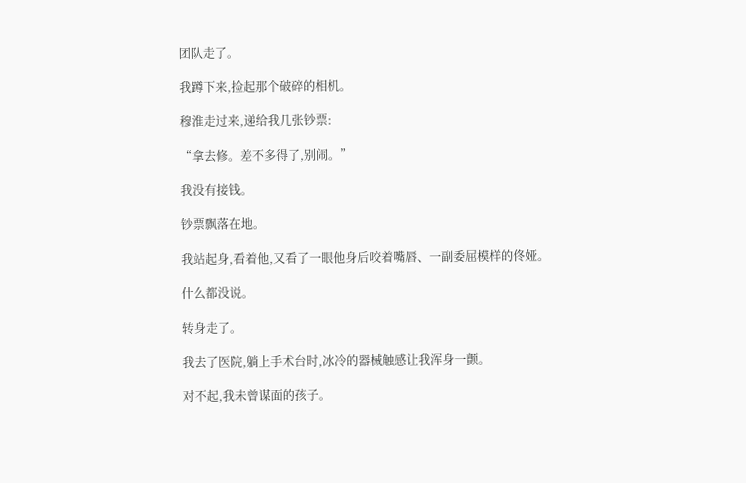团队走了。

我蹲下来,捡起那个破碎的相机。

穆淮走过来,递给我几张钞票:

“拿去修。差不多得了,别闹。”

我没有接钱。

钞票飘落在地。

我站起身,看着他,又看了一眼他身后咬着嘴唇、一副委屈模样的佟娅。

什么都没说。

转身走了。

我去了医院,躺上手术台时,冰冷的器械触感让我浑身一颤。

对不起,我未曾谋面的孩子。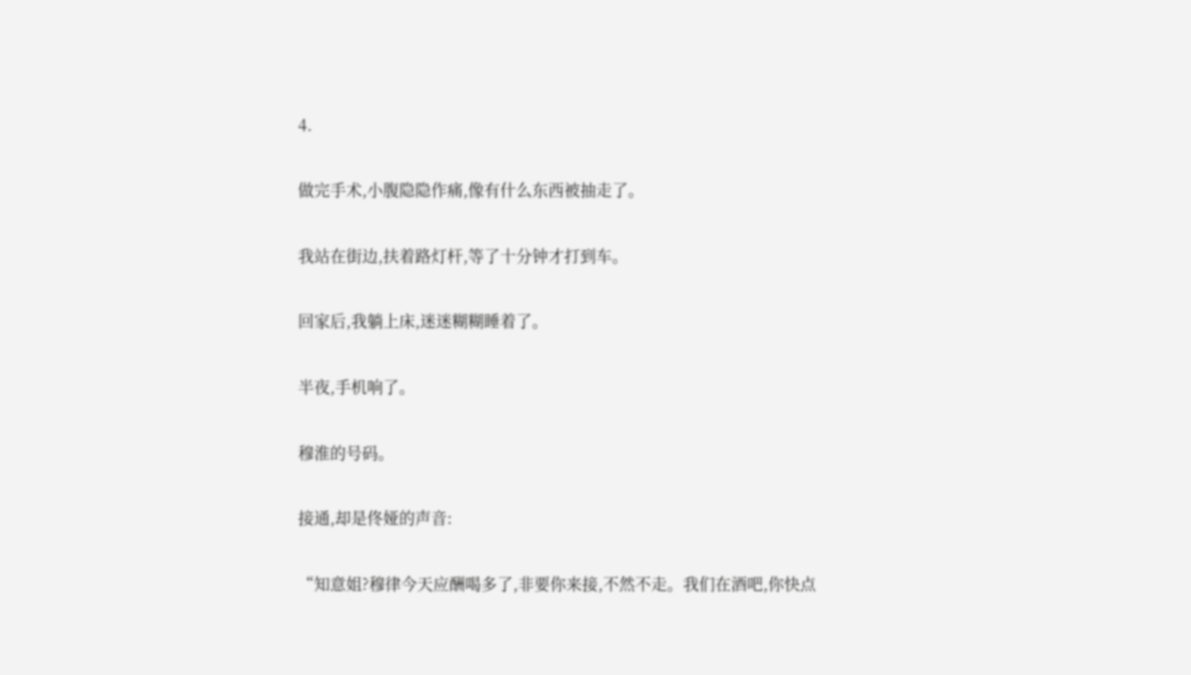4.

做完手术,小腹隐隐作痛,像有什么东西被抽走了。

我站在街边,扶着路灯杆,等了十分钟才打到车。

回家后,我躺上床,迷迷糊糊睡着了。

半夜,手机响了。

穆淮的号码。

接通,却是佟娅的声音:

“知意姐?穆律今天应酬喝多了,非要你来接,不然不走。我们在酒吧,你快点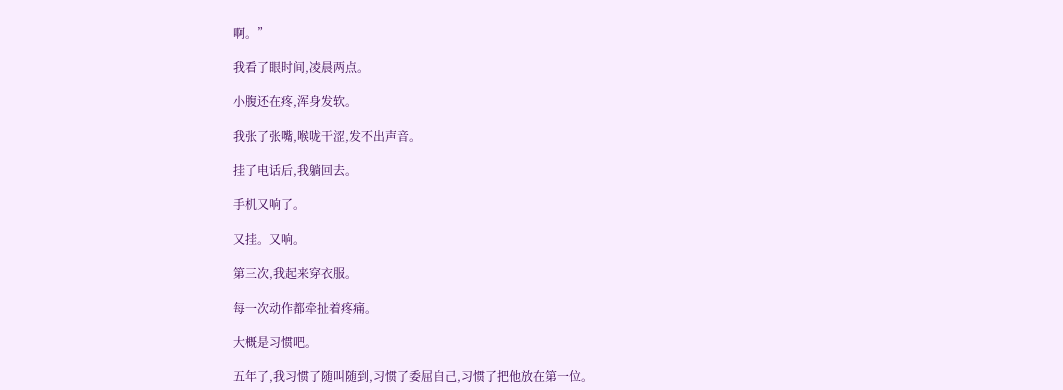啊。”

我看了眼时间,凌晨两点。

小腹还在疼,浑身发软。

我张了张嘴,喉咙干涩,发不出声音。

挂了电话后,我躺回去。

手机又响了。

又挂。又响。

第三次,我起来穿衣服。

每一次动作都牵扯着疼痛。

大概是习惯吧。

五年了,我习惯了随叫随到,习惯了委屈自己,习惯了把他放在第一位。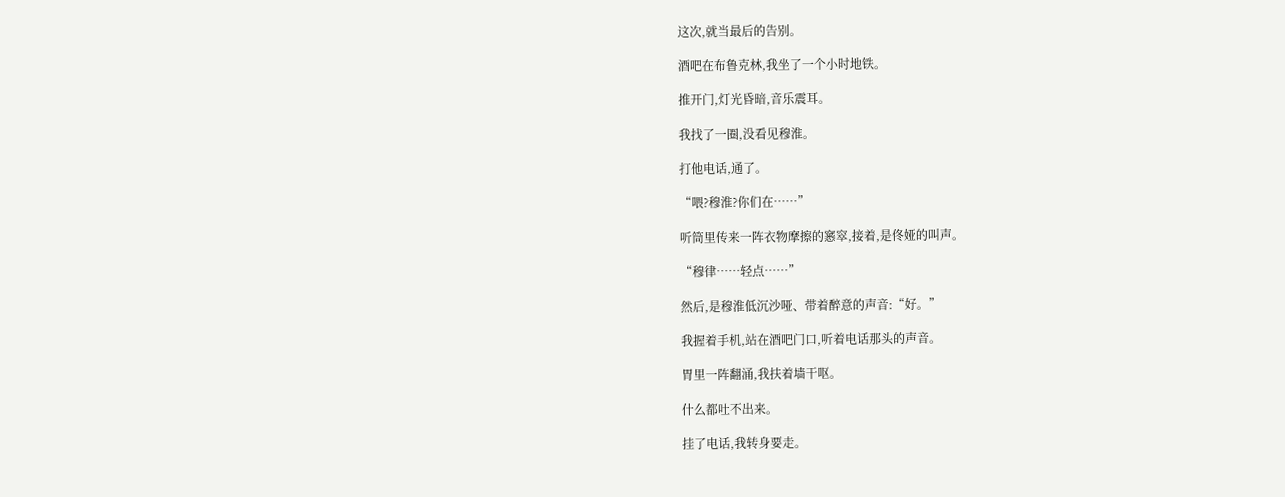这次,就当最后的告别。

酒吧在布鲁克林,我坐了一个小时地铁。

推开门,灯光昏暗,音乐震耳。

我找了一圈,没看见穆淮。

打他电话,通了。

“喂?穆淮?你们在……”

听筒里传来一阵衣物摩擦的窸窣,接着,是佟娅的叫声。

“穆律……轻点……”

然后,是穆淮低沉沙哑、带着醉意的声音:“好。”

我握着手机,站在酒吧门口,听着电话那头的声音。

胃里一阵翻涌,我扶着墙干呕。

什么都吐不出来。

挂了电话,我转身要走。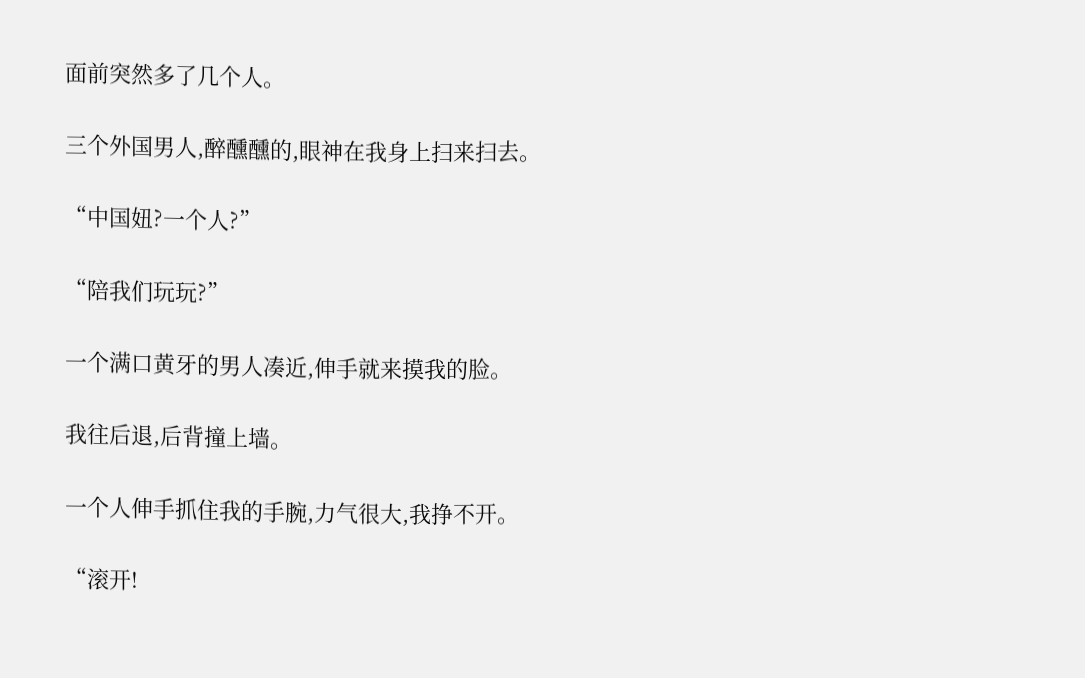面前突然多了几个人。

三个外国男人,醉醺醺的,眼神在我身上扫来扫去。

“中国妞?一个人?”

“陪我们玩玩?”

一个满口黄牙的男人凑近,伸手就来摸我的脸。

我往后退,后背撞上墙。

一个人伸手抓住我的手腕,力气很大,我挣不开。

“滚开!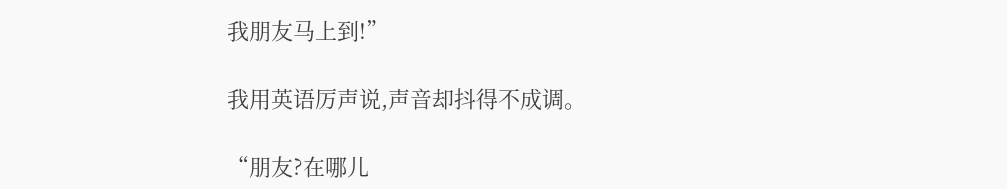我朋友马上到!”

我用英语厉声说,声音却抖得不成调。

“朋友?在哪儿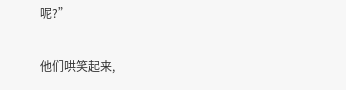呢?”

他们哄笑起来,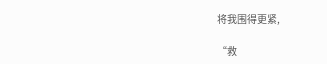将我围得更紧,

“救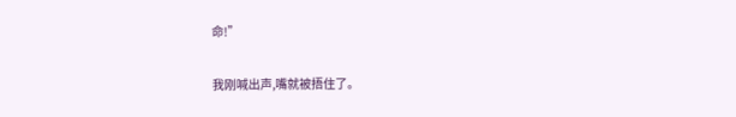命!”

我刚喊出声,嘴就被捂住了。